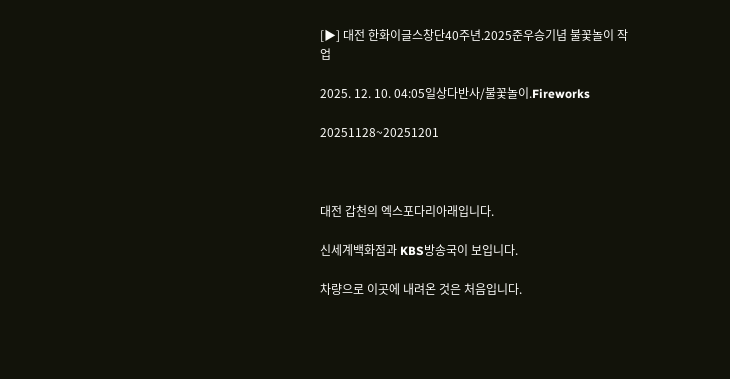[▶] 대전 한화이글스창단40주년.2025준우승기념 불꽃놀이 작업

2025. 12. 10. 04:05일상다반사/불꽃놀이.Fireworks

20251128~20251201



대전 갑천의 엑스포다리아래입니다.

신세계백화점과 KBS방송국이 보입니다.

차량으로 이곳에 내려온 것은 처음입니다.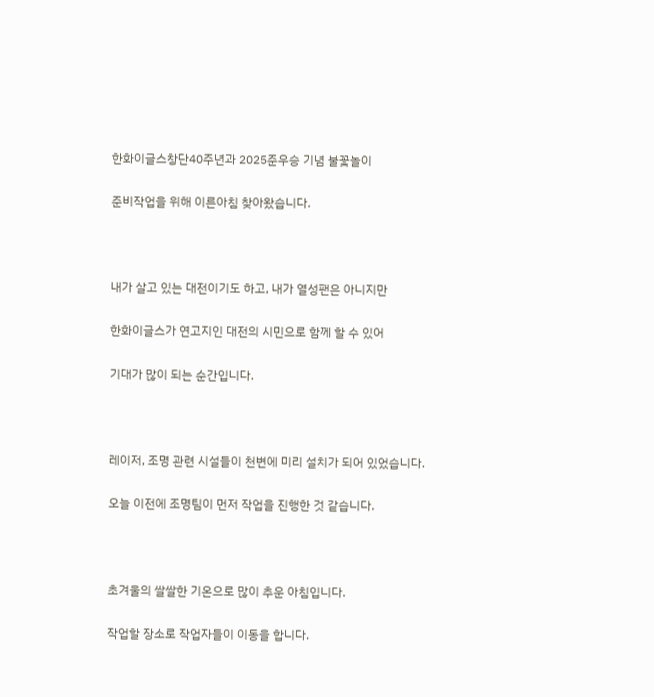한화이글스창단40주년과 2025준우승 기념 불꽃놀이

준비작업을 위해 이른아침 찾아왔습니다.



내가 살고 있는 대전이기도 하고, 내가 열성팬은 아니지만

한화이글스가 연고지인 대전의 시민으로 함께 할 수 있어

기대가 많이 되는 순간입니다.



레이저, 조명 관련 시설들이 천변에 미리 설치가 되어 있었습니다.

오늘 이전에 조명팀이 먼저 작업을 진행한 것 같습니다.



초겨울의 쌀쌀한 기온으로 많이 추운 아침입니다.

작업할 장소로 작업자들이 이동을 합니다.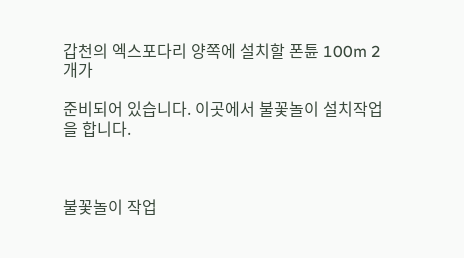갑천의 엑스포다리 양쪽에 설치할 폰튠 100m 2개가

준비되어 있습니다. 이곳에서 불꽃놀이 설치작업을 합니다.



불꽃놀이 작업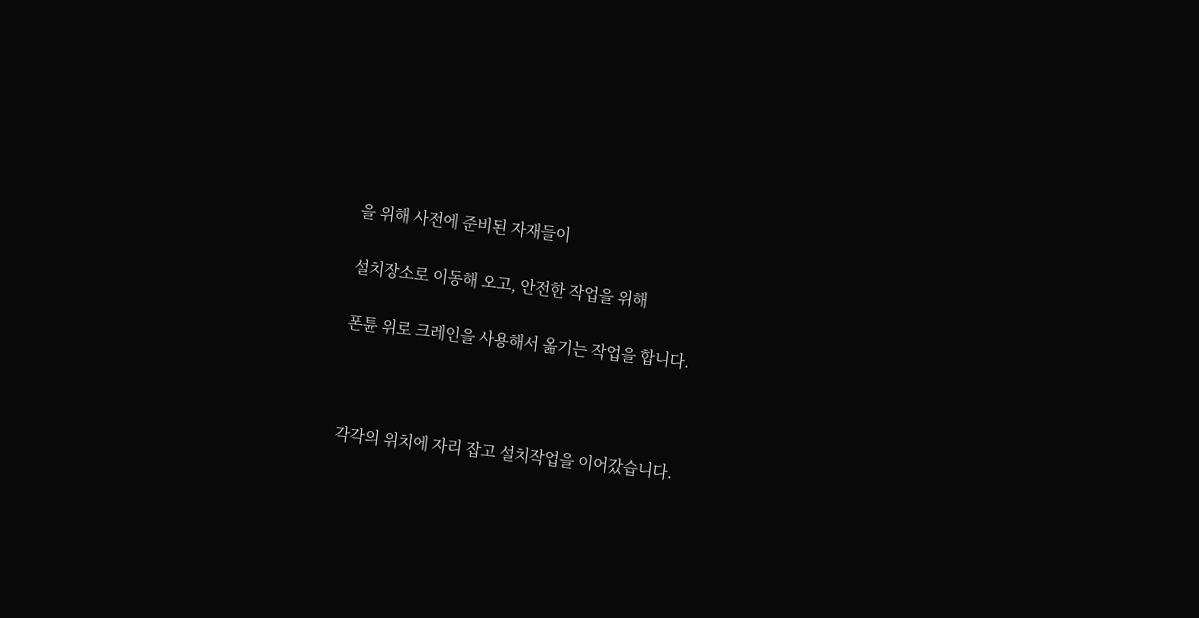을 위해 사전에 준비된 자재들이

설치장소로 이동해 오고, 안전한 작업을 위해

폰튠 위로 크레인을 사용해서 옮기는 작업을 합니다.



각각의 위치에 자리 잡고 설치작업을 이어갔습니다.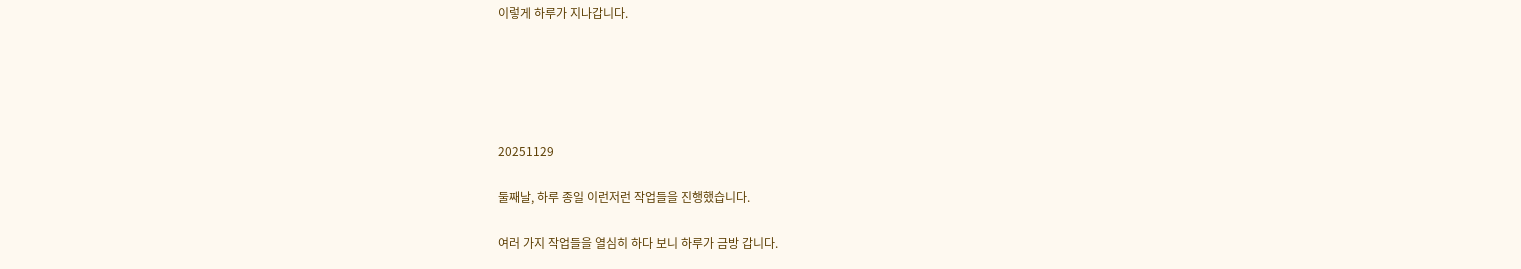이렇게 하루가 지나갑니다.





20251129

둘째날, 하루 종일 이런저런 작업들을 진행했습니다.

여러 가지 작업들을 열심히 하다 보니 하루가 금방 갑니다.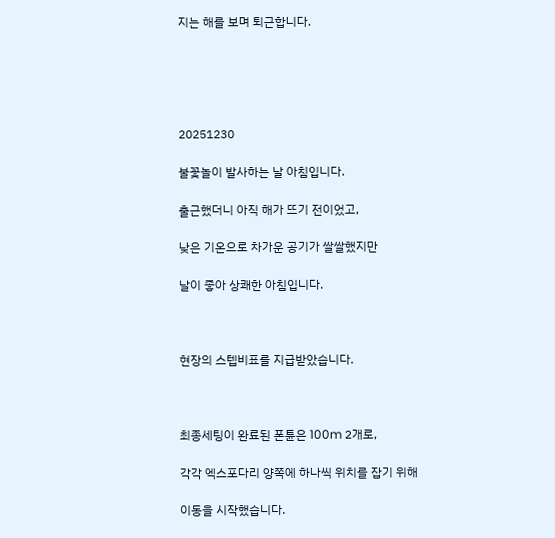지는 해를 보며 퇴근합니다.





20251230

불꽃놀이 발사하는 날 아침입니다.

출근했더니 아직 해가 뜨기 전이었고,

낮은 기온으로 차가운 공기가 쌀쌀했지만

날이 좋아 상쾌한 아침입니다.



현장의 스텝비표를 지급받았습니다.



최종세팅이 완료된 폰튠은 100m 2개로,

각각 엑스포다리 양쪽에 하나씩 위치를 잡기 위해

이동을 시작했습니다.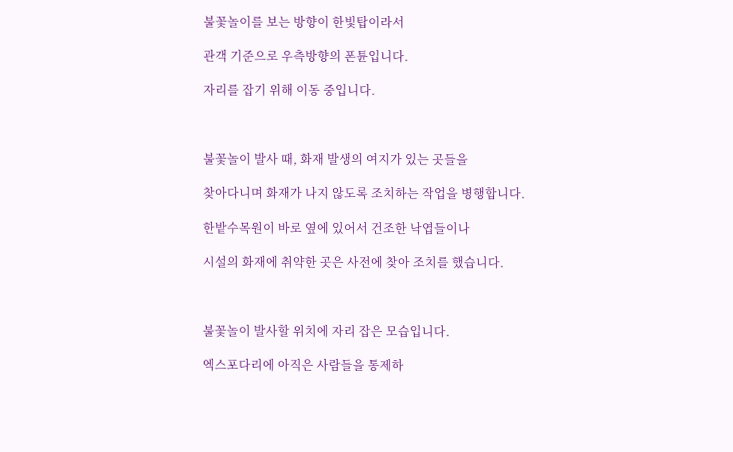불꽃놀이를 보는 방향이 한빛탑이라서

관객 기준으로 우측방향의 폰튠입니다.

자리를 잡기 위해 이동 중입니다.



불꽃놀이 발사 때, 화재 발생의 여지가 있는 곳들을

찾아다니며 화재가 나지 않도록 조치하는 작업을 병행합니다.

한밭수목원이 바로 옆에 있어서 건조한 낙엽들이나

시설의 화재에 취약한 곳은 사전에 찾아 조치를 했습니다.



불꽃놀이 발사할 위치에 자리 잡은 모습입니다.

엑스포다리에 아직은 사람들을 통제하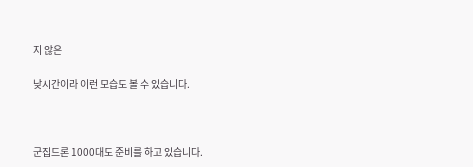지 않은

낮시간이라 이런 모습도 볼 수 있습니다.



군집드론 1000대도 준비를 하고 있습니다.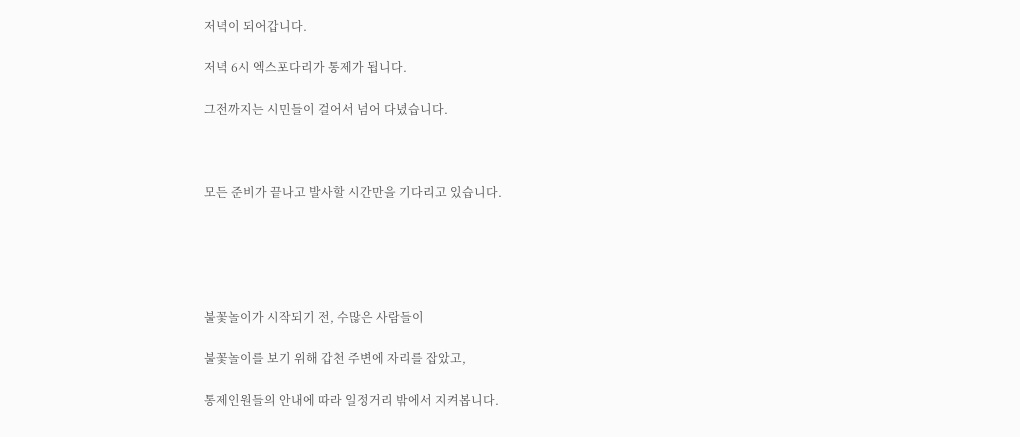저녁이 되어갑니다.

저녁 6시 엑스포다리가 통제가 됩니다.

그전까지는 시민들이 걸어서 넘어 다녔습니다.



모든 준비가 끝나고 발사할 시간만을 기다리고 있습니다.





불꽃놀이가 시작되기 전, 수많은 사람들이

불꽃놀이를 보기 위해 갑천 주변에 자리를 잡았고,

통제인원들의 안내에 따라 일정거리 밖에서 지켜봅니다.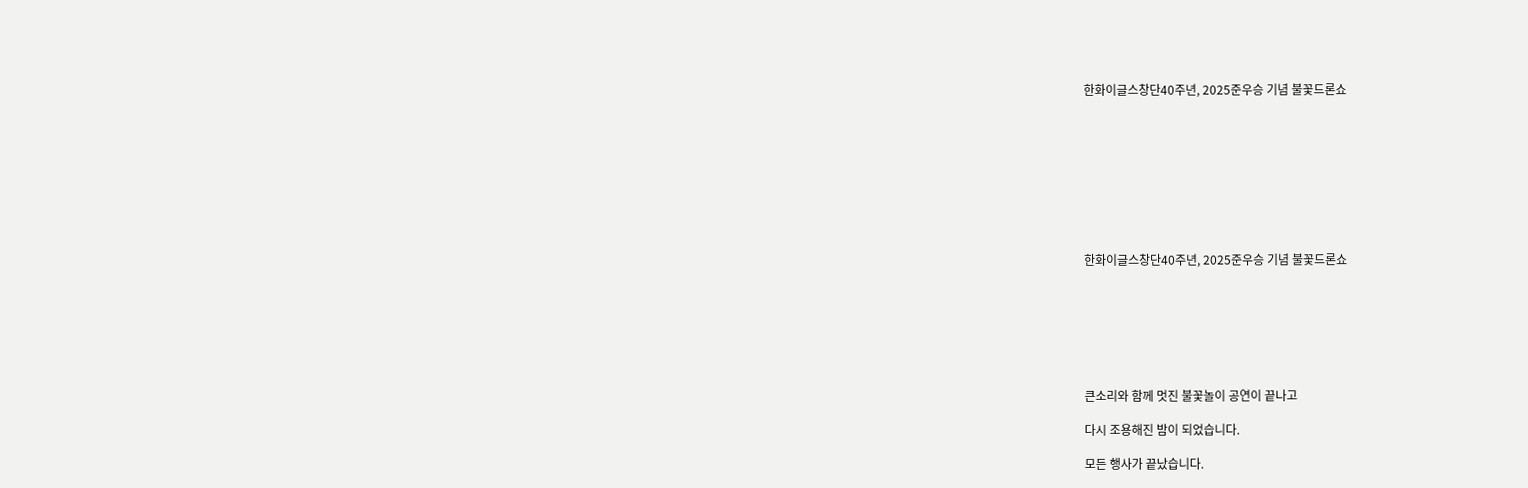한화이글스창단40주년, 2025준우승 기념 불꽃드론쇼









한화이글스창단40주년, 2025준우승 기념 불꽃드론쇼







큰소리와 함께 멋진 불꽃놀이 공연이 끝나고

다시 조용해진 밤이 되었습니다.

모든 행사가 끝났습니다.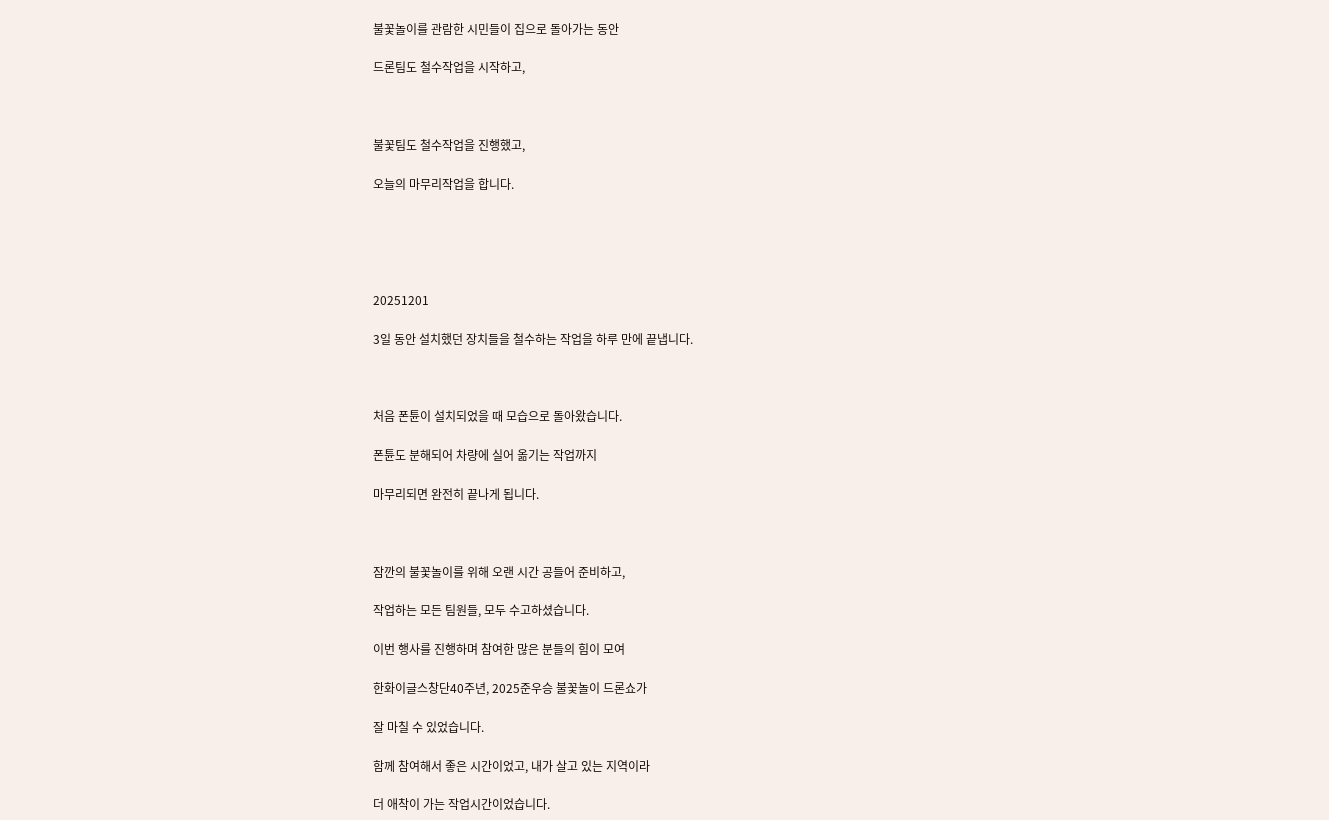불꽃놀이를 관람한 시민들이 집으로 돌아가는 동안

드론팀도 철수작업을 시작하고,



불꽃팀도 철수작업을 진행했고,

오늘의 마무리작업을 합니다.





20251201

3일 동안 설치했던 장치들을 철수하는 작업을 하루 만에 끝냅니다.



처음 폰튠이 설치되었을 때 모습으로 돌아왔습니다.

폰튠도 분해되어 차량에 실어 옮기는 작업까지

마무리되면 완전히 끝나게 됩니다.



잠깐의 불꽃놀이를 위해 오랜 시간 공들어 준비하고,

작업하는 모든 팀원들, 모두 수고하셨습니다.

이번 행사를 진행하며 참여한 많은 분들의 힘이 모여

한화이글스창단40주년, 2025준우승 불꽃놀이 드론쇼가

잘 마칠 수 있었습니다.

함께 참여해서 좋은 시간이었고, 내가 살고 있는 지역이라

더 애착이 가는 작업시간이었습니다.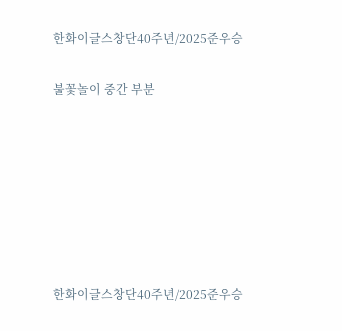한화이글스창단40주년/2025준우승

불꽃놀이 중간 부분







한화이글스창단40주년/2025준우승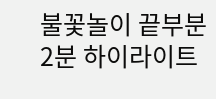불꽃놀이 끝부분 2분 하이라이트